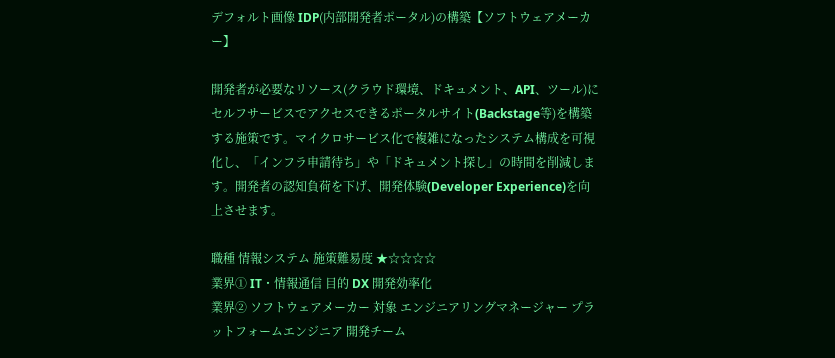デフォルト画像 IDP(内部開発者ポータル)の構築【ソフトウェアメーカー】

開発者が必要なリソース(クラウド環境、ドキュメント、API、ツール)にセルフサービスでアクセスできるポータルサイト(Backstage等)を構築する施策です。マイクロサービス化で複雑になったシステム構成を可視化し、「インフラ申請待ち」や「ドキュメント探し」の時間を削減します。開発者の認知負荷を下げ、開発体験(Developer Experience)を向上させます。

職種 情報システム 施策難易度 ★☆☆☆☆
業界① IT・情報通信 目的 DX 開発効率化
業界② ソフトウェアメーカー 対象 エンジニアリングマネージャー プラットフォームエンジニア 開発チーム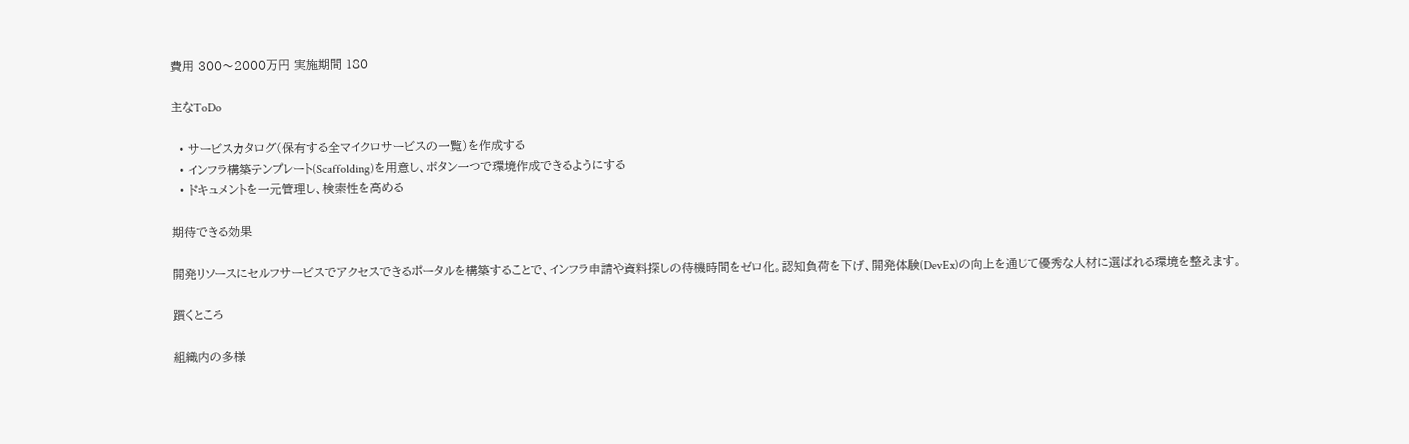費用 300〜2000万円 実施期間 180

主なToDo

  • サービスカタログ(保有する全マイクロサービスの一覧)を作成する
  • インフラ構築テンプレート(Scaffolding)を用意し、ボタン一つで環境作成できるようにする
  • ドキュメントを一元管理し、検索性を高める

期待できる効果

開発リソースにセルフサービスでアクセスできるポータルを構築することで、インフラ申請や資料探しの待機時間をゼロ化。認知負荷を下げ、開発体験(DevEx)の向上を通じて優秀な人材に選ばれる環境を整えます。

躓くところ

組織内の多様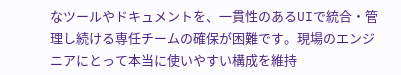なツールやドキュメントを、一貫性のあるUIで統合・管理し続ける専任チームの確保が困難です。現場のエンジニアにとって本当に使いやすい構成を維持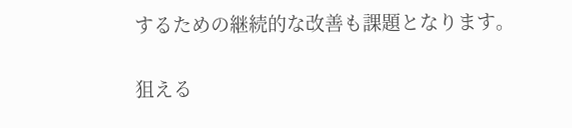するための継続的な改善も課題となります。

狙える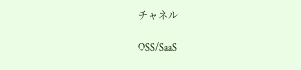チャネル

OSS/SaaS